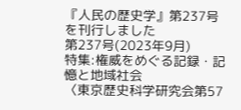『人民の歴史学』第237号を刊行しました
第237号(2023年9月)
特集:権威をめぐる記録・記憶と地域社会
〈東京歴史科学研究会第57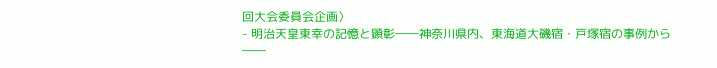回大会委員会企画〉
- 明治天皇東幸の記憶と顕彰――神奈川県内、東海道大磯宿・戸塚宿の事例から――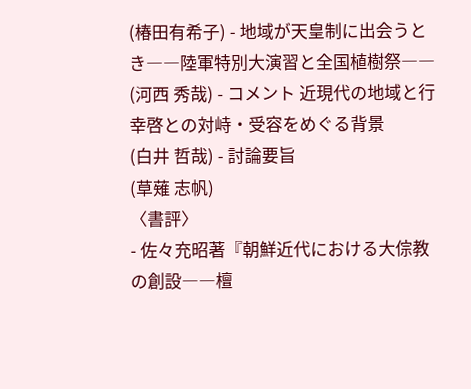(椿田有希子) - 地域が天皇制に出会うとき――陸軍特別大演習と全国植樹祭――
(河西 秀哉) - コメント 近現代の地域と行幸啓との対峙・受容をめぐる背景
(白井 哲哉) - 討論要旨
(草薙 志帆)
〈書評〉
- 佐々充昭著『朝鮮近代における大倧教の創設――檀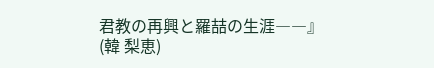君教の再興と羅喆の生涯――』
(韓 梨恵)